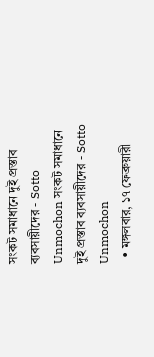সংকট সমাধানে দুই প্রস্তাব ব্যবসায়ীদের - Sotto Unmochon সংকট সমাধানে দুই প্রস্তাব ব্যবসায়ীদের - Sotto Unmochon
  • মঙ্গলবার, ১৭ ফেব্রুয়ারী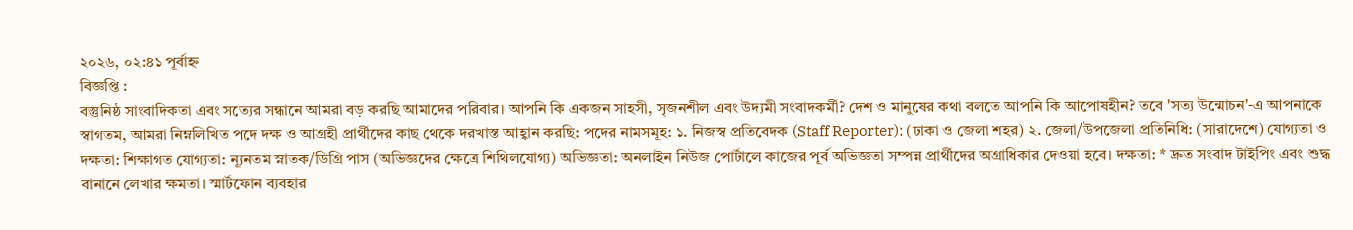২০২৬, ০২:৪১ পূর্বাহ্ন
বিজ্ঞপ্তি :
বস্তুনিষ্ঠ সাংবাদিকতা এবং সত্যের সন্ধানে আমরা বড় করছি আমাদের পরিবার। আপনি কি একজন সাহসী, সৃজনশীল এবং উদ্যমী সংবাদকর্মী? দেশ ও মানুষের কথা বলতে আপনি কি আপোষহীন? তবে 'সত্য উন্মোচন'-এ আপনাকে স্বাগতম, আমরা নিম্নলিখিত পদে দক্ষ ও আগ্রহী প্রার্থীদের কাছ থেকে দরখাস্ত আহ্বান করছি: পদের নামসমূহ: ১. নিজস্ব প্রতিবেদক (Staff Reporter): (ঢাকা ও জেলা শহর) ২. জেলা/উপজেলা প্রতিনিধি: (সারাদেশে) যোগ্যতা ও দক্ষতা: শিক্ষাগত যোগ্যতা: ন্যূনতম স্নাতক/ডিগ্রি পাস (অভিজ্ঞদের ক্ষেত্রে শিথিলযোগ্য) অভিজ্ঞতা: অনলাইন নিউজ পোর্টালে কাজের পূর্ব অভিজ্ঞতা সম্পন্ন প্রার্থীদের অগ্রাধিকার দেওয়া হবে। দক্ষতা: * দ্রুত সংবাদ টাইপিং এবং শুদ্ধ বানানে লেখার ক্ষমতা। স্মার্টফোন ব্যবহার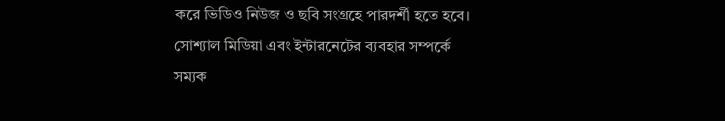করে ভিডিও নিউজ ও ছবি সংগ্রহে পারদর্শী হতে হবে। সোশ্যাল মিডিয়া এবং ইন্টারনেটের ব্যবহার সম্পর্কে সম্যক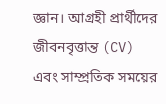জ্ঞান। আগ্রহী প্রার্থীদের জীবনবৃত্তান্ত (CV) এবং সাম্প্রতিক সময়ের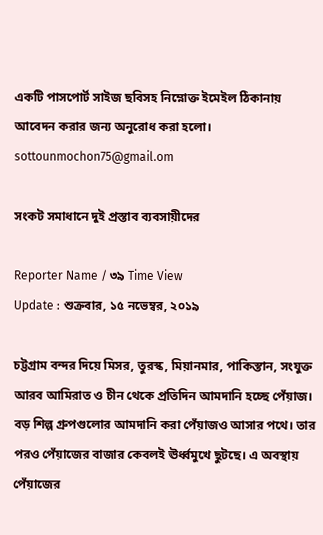একটি পাসপোর্ট সাইজ ছবিসহ নিম্নোক্ত ইমেইল ঠিকানায় আবেদন করার জন্য অনুরোধ করা হলো।  sottounmochon75@gmail.om

সংকট সমাধানে দুই প্রস্তাব ব্যবসায়ীদের

Reporter Name / ৩৯ Time View
Update : শুক্রবার, ১৫ নভেম্বর, ২০১৯

চট্টগ্রাম বন্দর দিয়ে মিসর, তুরস্ক, মিয়ানমার, পাকিস্তান, সংযুক্ত আরব আমিরাত ও চীন থেকে প্রতিদিন আমদানি হচ্ছে পেঁয়াজ। বড় শিল্প গ্রুপগুলোর আমদানি করা পেঁয়াজও আসার পথে। তার পরও পেঁয়াজের বাজার কেবলই ঊর্ধ্বমুখে ছুটছে। এ অবস্থায় পেঁয়াজের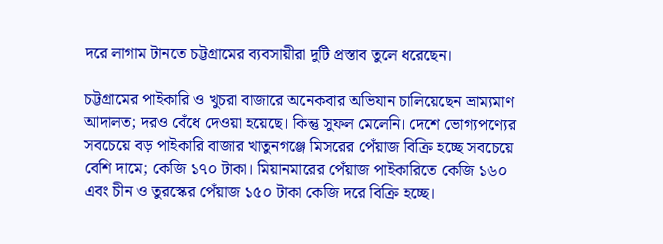দরে লাগাম টানতে চট্টগ্রামের ব্যবসায়ীরা দুটি প্রস্তাব তুলে ধরেছেন।

চট্টগ্রামের পাইকারি ও খুচরা বাজারে অনেকবার অভিযান চালিয়েছেন ভ্রাম্যমাণ আদালত; দরও বেঁধে দেওয়া হয়েছে। কিন্তু সুফল মেলেনি। দেশে ভোগ্যপণ্যের সবচেয়ে বড় পাইকারি বাজার খাতুনগঞ্জে মিসরের পেঁয়াজ বিক্রি হচ্ছে সবচেয়ে বেশি দামে; কেজি ১৭০ টাকা। মিয়ানমারের পেঁয়াজ পাইকারিতে কেজি ১৬০ এবং চীন ও তুরস্কের পেঁয়াজ ১৫০ টাকা কেজি দরে বিক্রি হচ্ছে।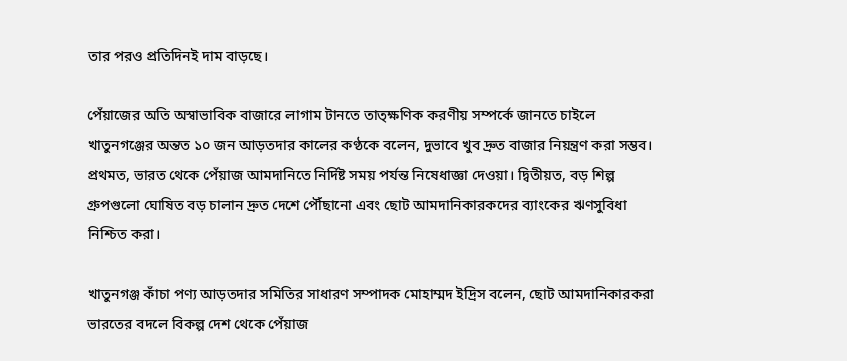তার পরও প্রতিদিনই দাম বাড়ছে।

পেঁয়াজের অতি অস্বাভাবিক বাজারে লাগাম টানতে তাত্ক্ষণিক করণীয় সম্পর্কে জানতে চাইলে খাতুনগঞ্জের অন্তত ১০ জন আড়তদার কালের কণ্ঠকে বলেন, দুভাবে খুব দ্রুত বাজার নিয়ন্ত্রণ করা সম্ভব। প্রথমত, ভারত থেকে পেঁয়াজ আমদানিতে নির্দিষ্ট সময় পর্যন্ত নিষেধাজ্ঞা দেওয়া। দ্বিতীয়ত, বড় শিল্প গ্রুপগুলো ঘোষিত বড় চালান দ্রুত দেশে পৌঁছানো এবং ছোট আমদানিকারকদের ব্যাংকের ঋণসুবিধা নিশ্চিত করা।

খাতুনগঞ্জ কাঁচা পণ্য আড়তদার সমিতির সাধারণ সম্পাদক মোহাম্মদ ইদ্রিস বলেন, ছোট আমদানিকারকরা ভারতের বদলে বিকল্প দেশ থেকে পেঁয়াজ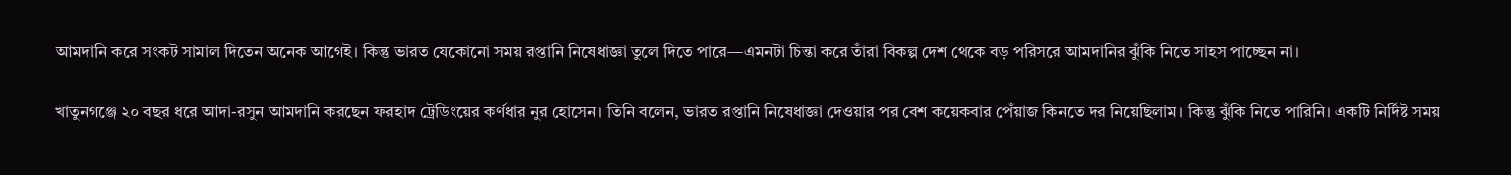আমদানি করে সংকট সামাল দিতেন অনেক আগেই। কিন্তু ভারত যেকোনো সময় রপ্তানি নিষেধাজ্ঞা তুলে দিতে পারে—এমনটা চিন্তা করে তাঁরা বিকল্প দেশ থেকে বড় পরিসরে আমদানির ঝুঁকি নিতে সাহস পাচ্ছেন না।

খাতুনগঞ্জে ২০ বছর ধরে আদা-রসুন আমদানি করছেন ফরহাদ ট্রেডিংয়ের কর্ণধার নুর হোসেন। তিনি বলেন, ভারত রপ্তানি নিষেধাজ্ঞা দেওয়ার পর বেশ কয়েকবার পেঁয়াজ কিনতে দর নিয়েছিলাম। কিন্তু ঝুঁকি নিতে পারিনি। একটি নির্দিষ্ট সময়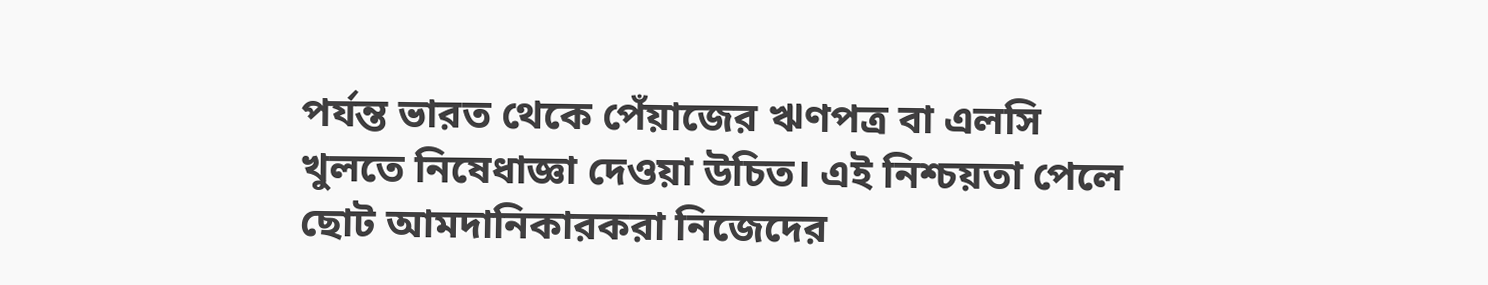পর্যন্ত ভারত থেকে পেঁয়াজের ঋণপত্র বা এলসি খুলতে নিষেধাজ্ঞা দেওয়া উচিত। এই নিশ্চয়তা পেলে ছোট আমদানিকারকরা নিজেদের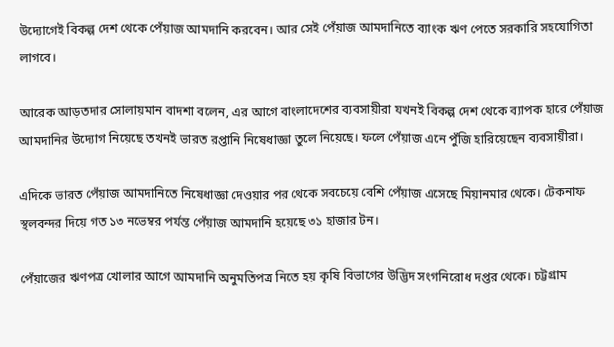উদ্যোগেই বিকল্প দেশ থেকে পেঁয়াজ আমদানি করবেন। আর সেই পেঁয়াজ আমদানিতে ব্যাংক ঋণ পেতে সরকারি সহযোগিতা লাগবে।

আরেক আড়তদার সোলায়মান বাদশা বলেন, এর আগে বাংলাদেশের ব্যবসায়ীরা যখনই বিকল্প দেশ থেকে ব্যাপক হারে পেঁয়াজ আমদানির উদ্যোগ নিয়েছে তখনই ভারত রপ্তানি নিষেধাজ্ঞা তুলে নিয়েছে। ফলে পেঁয়াজ এনে পুঁজি হারিয়েছেন ব্যবসায়ীরা।

এদিকে ভারত পেঁয়াজ আমদানিতে নিষেধাজ্ঞা দেওয়ার পর থেকে সবচেয়ে বেশি পেঁয়াজ এসেছে মিয়ানমার থেকে। টেকনাফ স্থলবন্দর দিয়ে গত ১৩ নভেম্বর পর্যন্ত পেঁয়াজ আমদানি হয়েছে ৩১ হাজার টন।

পেঁয়াজের ঋণপত্র খোলার আগে আমদানি অনুমতিপত্র নিতে হয় কৃষি বিভাগের উদ্ভিদ সংগনিরোধ দপ্তর থেকে। চট্টগ্রাম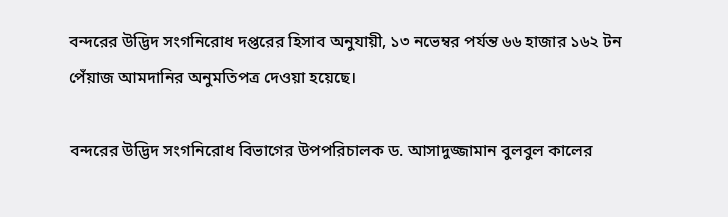বন্দরের উদ্ভিদ সংগনিরোধ দপ্তরের হিসাব অনুযায়ী, ১৩ নভেম্বর পর্যন্ত ৬৬ হাজার ১৬২ টন পেঁয়াজ আমদানির অনুমতিপত্র দেওয়া হয়েছে।

বন্দরের উদ্ভিদ সংগনিরোধ বিভাগের উপপরিচালক ড. আসাদুজ্জামান বুলবুল কালের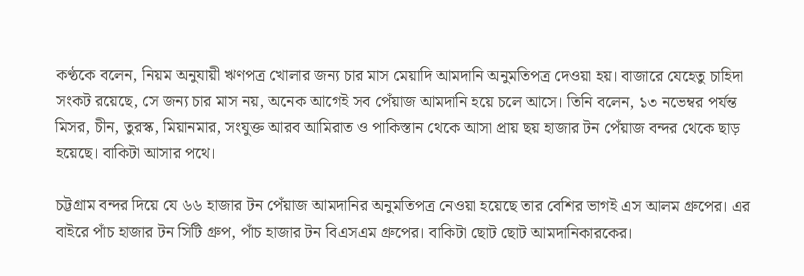কণ্ঠকে বলেন, নিয়ম অনুযায়ী ঋণপত্র খোলার জন্য চার মাস মেয়াদি আমদানি অনুমতিপত্র দেওয়া হয়। বাজারে যেহেতু চাহিদা সংকট রয়েছে, সে জন্য চার মাস নয়, অনেক আগেই সব পেঁয়াজ আমদানি হয়ে চলে আসে। তিনি বলেন, ১৩ নভেম্বর পর্যন্ত মিসর, চীন, তুরস্ক, মিয়ানমার, সংযুক্ত আরব আমিরাত ও পাকিস্তান থেকে আসা প্রায় ছয় হাজার টন পেঁয়াজ বন্দর থেকে ছাড় হয়েছে। বাকিটা আসার পথে।

চট্টগ্রাম বন্দর দিয়ে যে ৬৬ হাজার টন পেঁয়াজ আমদানির অনুমতিপত্র নেওয়া হয়েছে তার বেশির ভাগই এস আলম গ্রুপের। এর বাইরে পাঁচ হাজার টন সিটি গ্রুপ, পাঁচ হাজার টন বিএসএম গ্রুপের। বাকিটা ছোট ছোট আমদানিকারকের।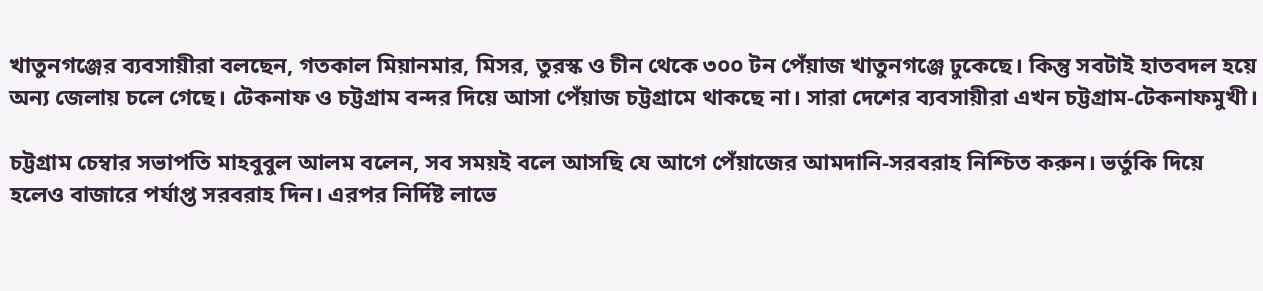খাতুনগঞ্জের ব্যবসায়ীরা বলছেন, গতকাল মিয়ানমার, মিসর, তুরস্ক ও চীন থেকে ৩০০ টন পেঁয়াজ খাতুনগঞ্জে ঢুকেছে। কিন্তু সবটাই হাতবদল হয়ে অন্য জেলায় চলে গেছে। টেকনাফ ও চট্টগ্রাম বন্দর দিয়ে আসা পেঁয়াজ চট্টগ্রামে থাকছে না। সারা দেশের ব্যবসায়ীরা এখন চট্টগ্রাম-টেকনাফমুখী।

চট্টগ্রাম চেম্বার সভাপতি মাহবুবুল আলম বলেন, সব সময়ই বলে আসছি যে আগে পেঁয়াজের আমদানি-সরবরাহ নিশ্চিত করুন। ভর্তুকি দিয়ে হলেও বাজারে পর্যাপ্ত সরবরাহ দিন। এরপর নির্দিষ্ট লাভে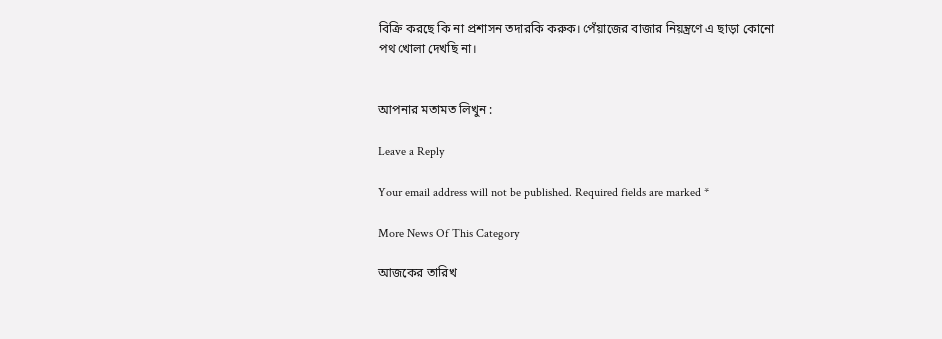বিক্রি করছে কি না প্রশাসন তদারকি করুক। পেঁয়াজের বাজার নিয়ন্ত্রণে এ ছাড়া কোনো পথ খোলা দেখছি না।


আপনার মতামত লিখুন :

Leave a Reply

Your email address will not be published. Required fields are marked *

More News Of This Category

আজকের তারিখ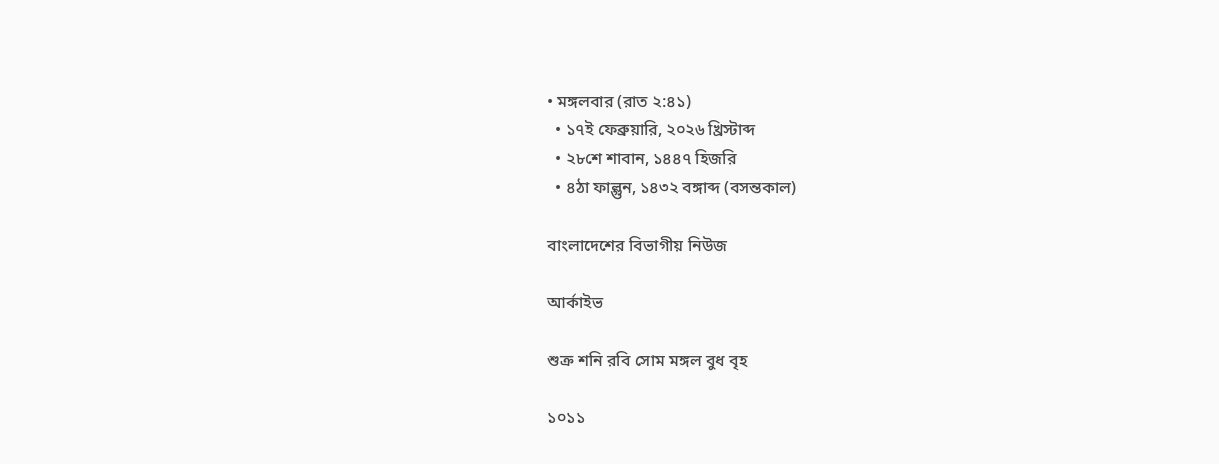• মঙ্গলবার (রাত ২:৪১)
  • ১৭ই ফেব্রুয়ারি, ২০২৬ খ্রিস্টাব্দ
  • ২৮শে শাবান, ১৪৪৭ হিজরি
  • ৪ঠা ফাল্গুন, ১৪৩২ বঙ্গাব্দ (বসন্তকাল)

বাংলাদেশের বিভাগীয় নিউজ

আর্কাইভ

শুক্র শনি রবি সোম মঙ্গল বুধ বৃহ

১০১১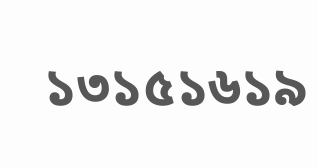১৩১৫১৬১৯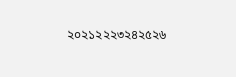২০২১২২২৩২৪২৫২৬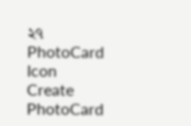২৭
PhotoCard Icon
Create PhotoCard